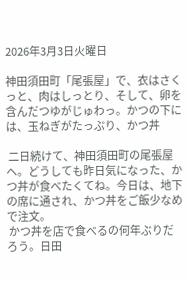2026年3月3日火曜日

神田須田町「尾張屋」で、衣はさくっと、肉はしっとり、そして、卵を含んだつゆがじゅわっ。かつの下には、玉ねぎがたっぷり、かつ丼

 二日続けて、神田須田町の尾張屋へ。どうしても昨日気になった、かつ丼が食べたくてね。今日は、地下の席に通され、かつ丼をご飯少なめで注文。
 かつ丼を店で食べるの何年ぶりだろう。日田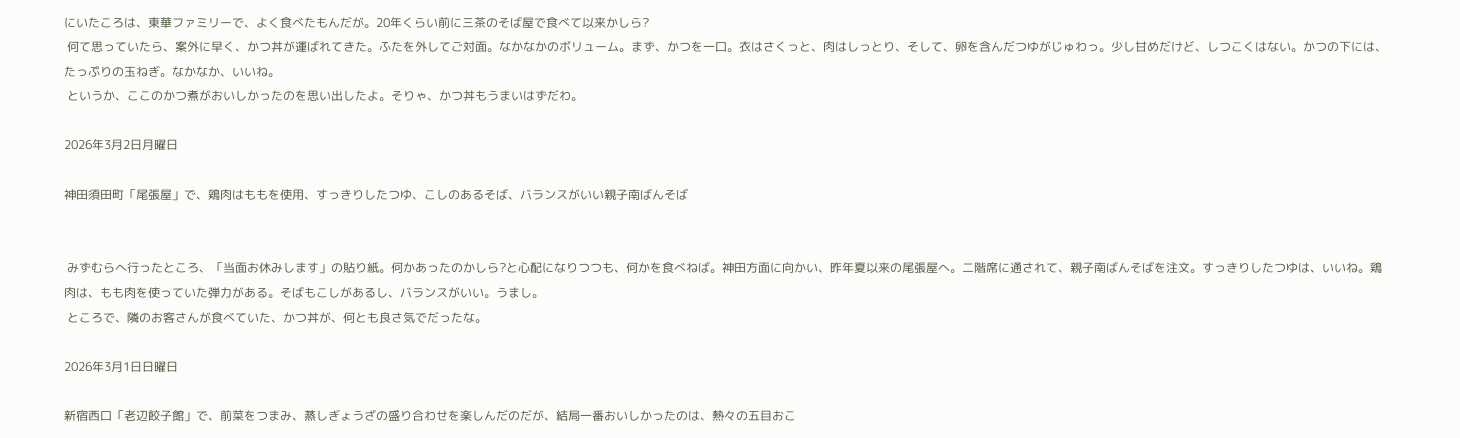にいたころは、東華ファミリーで、よく食べたもんだが。20年くらい前に三茶のそば屋で食べて以来かしら?
 何て思っていたら、案外に早く、かつ丼が運ばれてきた。ふたを外してご対面。なかなかのボリューム。まず、かつを一口。衣はさくっと、肉はしっとり、そして、卵を含んだつゆがじゅわっ。少し甘めだけど、しつこくはない。かつの下には、たっぷりの玉ねぎ。なかなか、いいね。
 というか、ここのかつ煮がおいしかったのを思い出したよ。そりゃ、かつ丼もうまいはずだわ。

2026年3月2日月曜日

神田須田町「尾張屋」で、鶏肉はももを使用、すっきりしたつゆ、こしのあるそば、バランスがいい親子南ばんそば


 みずむらへ行ったところ、「当面お休みします」の貼り紙。何かあったのかしら?と心配になりつつも、何かを食べねば。神田方面に向かい、昨年夏以来の尾張屋へ。二階席に通されて、親子南ばんそばを注文。すっきりしたつゆは、いいね。鶏肉は、もも肉を使っていた弾力がある。そばもこしがあるし、バランスがいい。うまし。
 ところで、隣のお客さんが食べていた、かつ丼が、何とも良さ気でだったな。

2026年3月1日日曜日

新宿西口「老辺餃子館」で、前菜をつまみ、蒸しぎょうざの盛り合わせを楽しんだのだが、結局一番おいしかったのは、熱々の五目おこ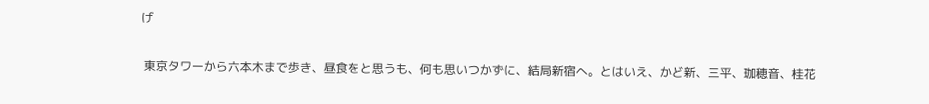げ


 東京タワーから六本木まで歩き、昼食をと思うも、何も思いつかずに、結局新宿へ。とはいえ、かど新、三平、珈穂音、桂花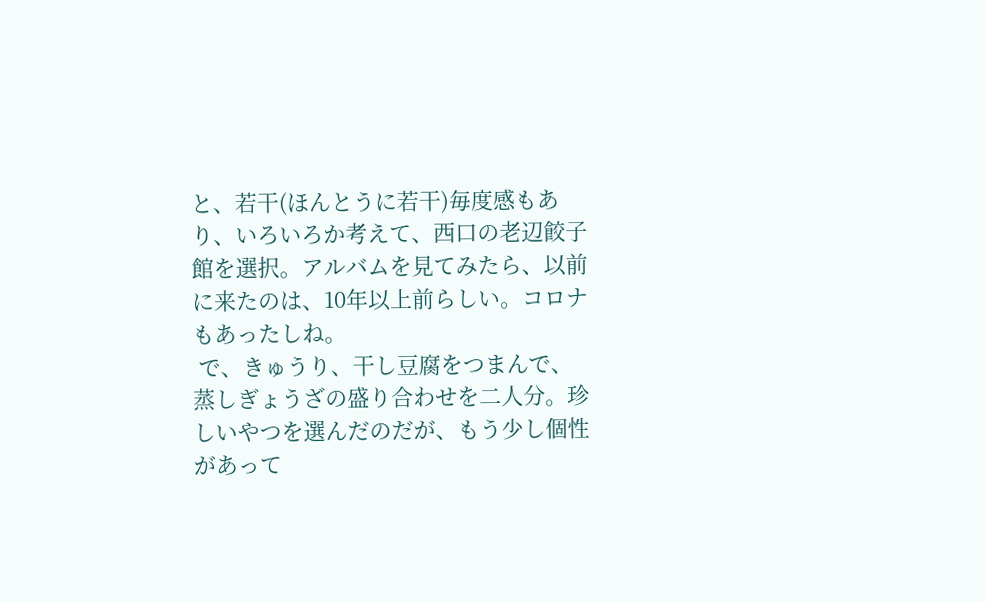と、若干(ほんとうに若干)毎度感もあり、いろいろか考えて、西口の老辺餃子館を選択。アルバムを見てみたら、以前に来たのは、10年以上前らしい。コロナもあったしね。
 で、きゅうり、干し豆腐をつまんで、蒸しぎょうざの盛り合わせを二人分。珍しいやつを選んだのだが、もう少し個性があって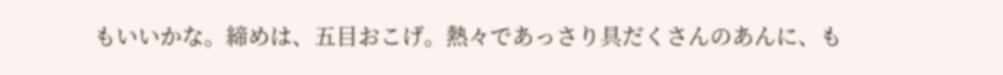もいいかな。締めは、五目おこげ。熱々であっさり具だくさんのあんに、も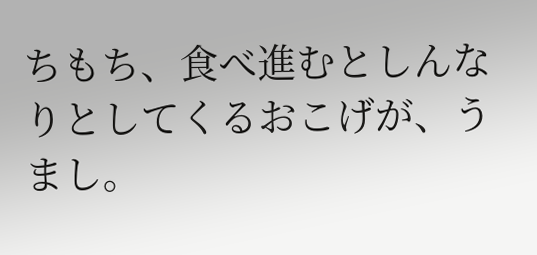ちもち、食べ進むとしんなりとしてくるおこげが、うまし。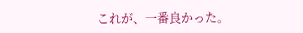これが、一番良かった。